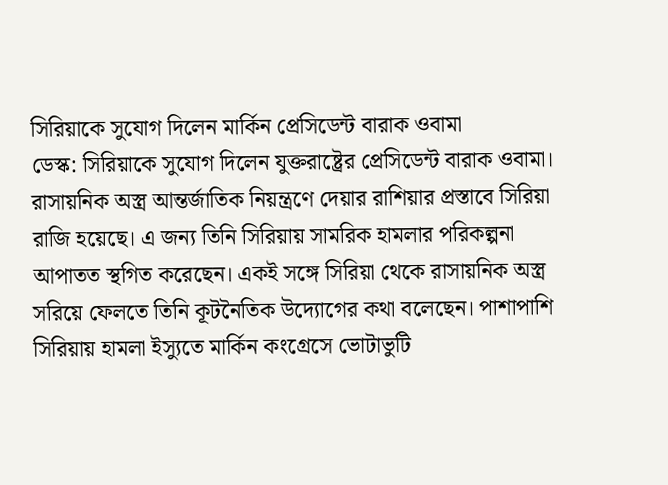সিরিয়াকে সুযোগ দিলেন মার্কিন প্রেসিডেন্ট বারাক ওবামা
ডেস্ক: সিরিয়াকে সুযোগ দিলেন যুক্তরাষ্ট্রের প্রেসিডেন্ট বারাক ওবামা। রাসায়নিক অস্ত্র আন্তর্জাতিক নিয়ন্ত্রণে দেয়ার রাশিয়ার প্রস্তাবে সিরিয়া রাজি হয়েছে। এ জন্য তিনি সিরিয়ায় সামরিক হামলার পরিকল্পনা আপাতত স্থগিত করেছেন। একই সঙ্গে সিরিয়া থেকে রাসায়নিক অস্ত্র সরিয়ে ফেলতে তিনি কূটনৈতিক উদ্যোগের কথা বলেছেন। পাশাপাশি সিরিয়ায় হামলা ইস্যুতে মার্কিন কংগ্রেসে ভোটাভুটি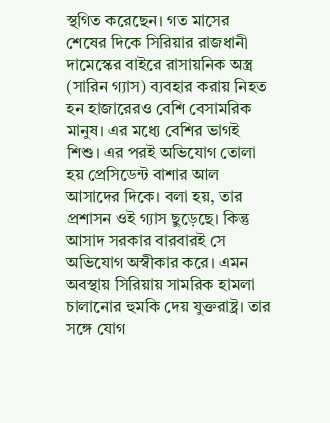স্থগিত করেছেন। গত মাসের শেষের দিকে সিরিয়ার রাজধানী দামেস্কের বাইরে রাসায়নিক অস্ত্র (সারিন গ্যাস) ব্যবহার করায় নিহত হন হাজারেরও বেশি বেসামরিক মানুষ। এর মধ্যে বেশির ভাগই শিশু। এর পরই অভিযোগ তোলা হয় প্রেসিডেন্ট বাশার আল আসাদের দিকে। বলা হয়, তার প্রশাসন ওই গ্যাস ছুড়েছে। কিন্তু আসাদ সরকার বারবারই সে অভিযোগ অস্বীকার করে। এমন অবস্থায় সিরিয়ায় সামরিক হামলা চালানোর হুমকি দেয় যুক্তরাষ্ট্র। তার সঙ্গে যোগ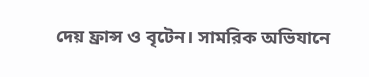দেয় ফ্রান্স ও বৃটেন। সামরিক অভিযানে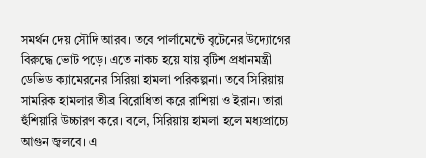সমর্থন দেয় সৌদি আরব। তবে পার্লামেন্টে বৃটেনের উদ্যোগের বিরুদ্ধে ভোট পড়ে। এতে নাকচ হয়ে যায় বৃটিশ প্রধানমন্ত্রী ডেভিড ক্যামেরনের সিরিয়া হামলা পরিকল্পনা। তবে সিরিয়ায় সামরিক হামলার তীব্র বিরোধিতা করে রাশিয়া ও ইরান। তারা হুঁশিয়ারি উচ্চারণ করে। বলে, সিরিয়ায় হামলা হলে মধ্যপ্রাচ্যে আগুন জ্বলবে। এ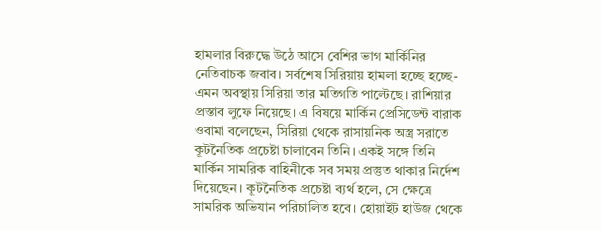হামলার বিরুদ্ধে উঠে আসে বেশির ভাগ মার্কিনির নেতিবাচক জবাব। সর্বশেষ সিরিয়ায় হামলা হচ্ছে হচ্ছে- এমন অবস্থায় সিরিয়া তার মতিগতি পাল্টেছে। রাশিয়ার প্রস্তাব লুফে নিয়েছে। এ বিষয়ে মার্কিন প্রেসিডেন্ট বারাক ওবামা বলেছেন, সিরিয়া থেকে রাসায়নিক অস্ত্র সরাতে কূটনৈতিক প্রচেষ্টা চালাবেন তিনি। একই সঙ্গে তিনি মার্কিন সামরিক বাহিনীকে সব সময় প্রস্তুত থাকার নির্দেশ দিয়েছেন। কূটনৈতিক প্রচেষ্টা ব্যর্থ হলে, সে ক্ষেত্রে সামরিক অভিযান পরিচালিত হবে। হোয়াইট হাউজ থেকে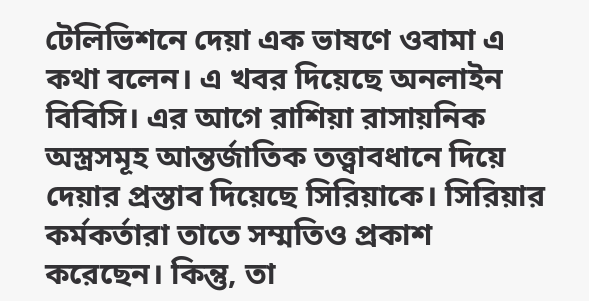টেলিভিশনে দেয়া এক ভাষণে ওবামা এ কথা বলেন। এ খবর দিয়েছে অনলাইন বিবিসি। এর আগে রাশিয়া রাসায়নিক অস্ত্রসমূহ আন্তর্জাতিক তত্ত্বাবধানে দিয়ে দেয়ার প্রস্তাব দিয়েছে সিরিয়াকে। সিরিয়ার কর্মকর্তারা তাতে সম্মতিও প্রকাশ করেছেন। কিন্তু, তা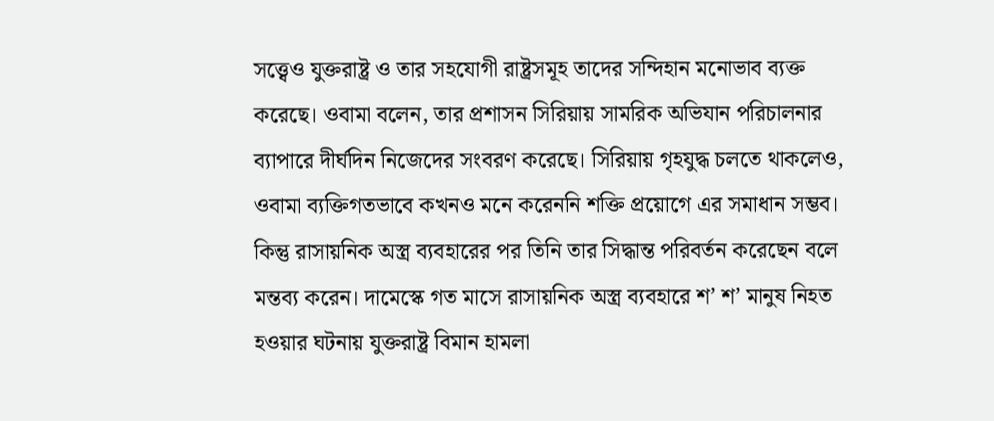সত্ত্বেও যুক্তরাষ্ট্র ও তার সহযোগী রাষ্ট্রসমূহ তাদের সন্দিহান মনোভাব ব্যক্ত করেছে। ওবামা বলেন, তার প্রশাসন সিরিয়ায় সামরিক অভিযান পরিচালনার ব্যাপারে দীর্ঘদিন নিজেদের সংবরণ করেছে। সিরিয়ায় গৃহযুদ্ধ চলতে থাকলেও, ওবামা ব্যক্তিগতভাবে কখনও মনে করেননি শক্তি প্রয়োগে এর সমাধান সম্ভব। কিন্তু রাসায়নিক অস্ত্র ব্যবহারের পর তিনি তার সিদ্ধান্ত পরিবর্তন করেছেন বলে মন্তব্য করেন। দামেস্কে গত মাসে রাসায়নিক অস্ত্র ব্যবহারে শ’ শ’ মানুষ নিহত হওয়ার ঘটনায় যুক্তরাষ্ট্র বিমান হামলা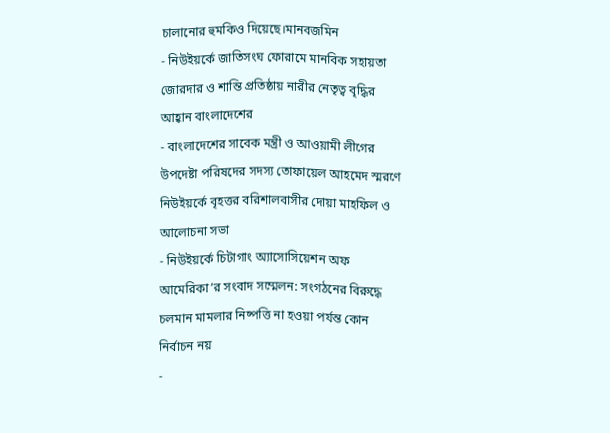চালানোর হুমকিও দিয়েছে।মানবজমিন
- নিউইয়র্কে জাতিসংঘ ফোরামে মানবিক সহায়তা জোরদার ও শান্তি প্রতিষ্ঠায় নারীর নেতৃত্ব বৃদ্ধির আহ্বান বাংলাদেশের
- বাংলাদেশের সাবেক মন্ত্রী ও আওয়ামী লীগের উপদেষ্টা পরিষদের সদস্য তোফায়েল আহমেদ স্মরণে নিউইয়র্কে বৃহত্তর বরিশালবাসীর দোয়া মাহফিল ও আলোচনা সভা
- নিউইয়র্কে চিটাগাং অ্যাসোসিয়েশন অফ আমেরিকা’র সংবাদ সম্মেলন: সংগঠনের বিরুদ্ধে চলমান মামলার নিষ্পত্তি না হওয়া পর্যন্ত কোন নির্বাচন নয়
-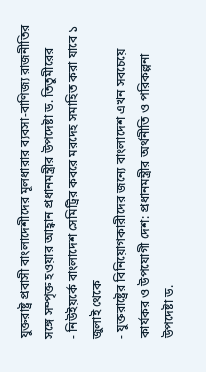যুক্তরাষ্ট্র প্রবাসী বাংলাদেশীদের মূলধারার ব্যবসা-বাণিজ্য রাজনীতির সঙ্গে সম্পৃক্ত হওয়ার আহ্বান প্রধানমন্ত্রীর উপদেষ্টা ড. তিতুমীরের
- নিউইয়র্কে বাংলাদেশ সেমিট্রির কবরে মরদেহ সমাহিত করা যাবে ১ জুলাই থেকে
- যুক্তরাষ্ট্রের বিনিয়োগকারীদের জন্যে বাংলাদেশ এখন সবচেয়ে কার্যকর ও উপযোগী দেশ: প্রধানমন্ত্রীর অর্থনীতি ও পরিকল্পনা উপদেষ্টা ড.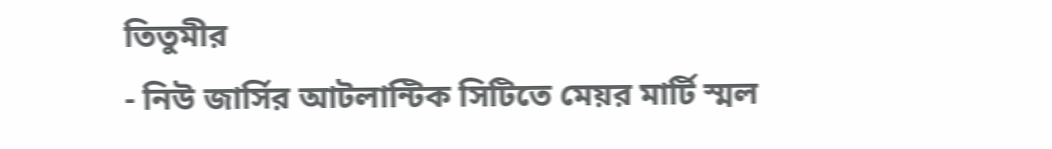তিতুমীর
- নিউ জার্সির আটলান্টিক সিটিতে মেয়র মার্টি স্মল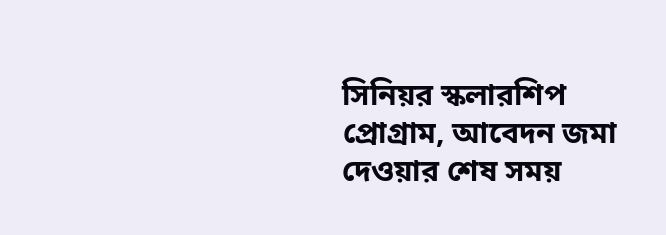সিনিয়র স্কলারশিপ প্রোগ্রাম, আবেদন জমা দেওয়ার শেষ সময়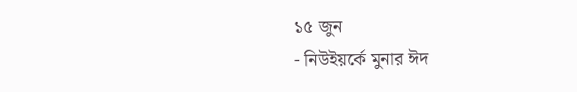১৫ জুন
- নিউইয়র্কে মুনার ঈদ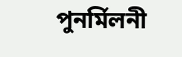পুনর্মিলনী